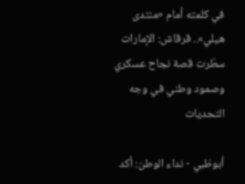في كلمته أمام «منتدى هيلي».. قرقاش: الإمارات سطّرت قصة نجاح عسكري وصمود وطني في وجه التحديات

أبوظبي - نداء الوطن: أكد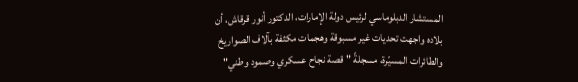المستشار الدبلوماسي لرئيس دولة الإمارات، الدكتور أنور قرقاش، أن بلاده واجهت تحديات غير مسبوقة وهجمات مكثفة بآلاف الصواريخ والطائرات المسيّرة، مسجلةً "قصة نجاح عسكري وصمود وطني"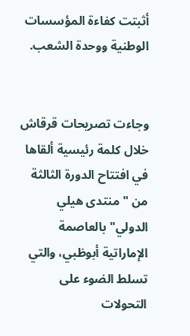أثبتت كفاءة المؤسسات الوطنية ووحدة الشعب.


وجاءت تصريحات قرقاش خلال كلمة رئيسية ألقاها في افتتاح الدورة الثالثة من "منتدى هيلي الدولي" بالعاصمة الإماراتية أبوظبي، والتي تسلط الضوء على التحولات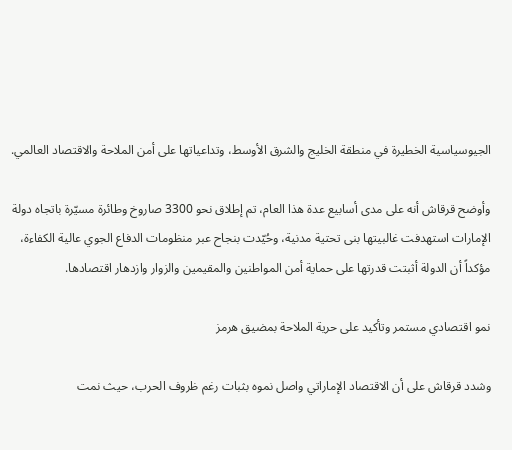الجيوسياسية الخطيرة في منطقة الخليج والشرق الأوسط، وتداعياتها على أمن الملاحة والاقتصاد العالمي.

وأوضح قرقاش أنه على مدى أسابيع عدة هذا العام، تم إطلاق نحو 3300 صاروخ وطائرة مسيّرة باتجاه دولة الإمارات استهدفت غالبيتها بنى تحتية مدنية، وحُيّدت بنجاح عبر منظومات الدفاع الجوي عالية الكفاءة، مؤكداً أن الدولة أثبتت قدرتها على حماية أمن المواطنين والمقيمين والزوار وازدهار اقتصادها.

نمو اقتصادي مستمر وتأكيد على حرية الملاحة بمضيق هرمز

وشدد قرقاش على أن الاقتصاد الإماراتي واصل نموه بثبات رغم ظروف الحرب، حيث نمت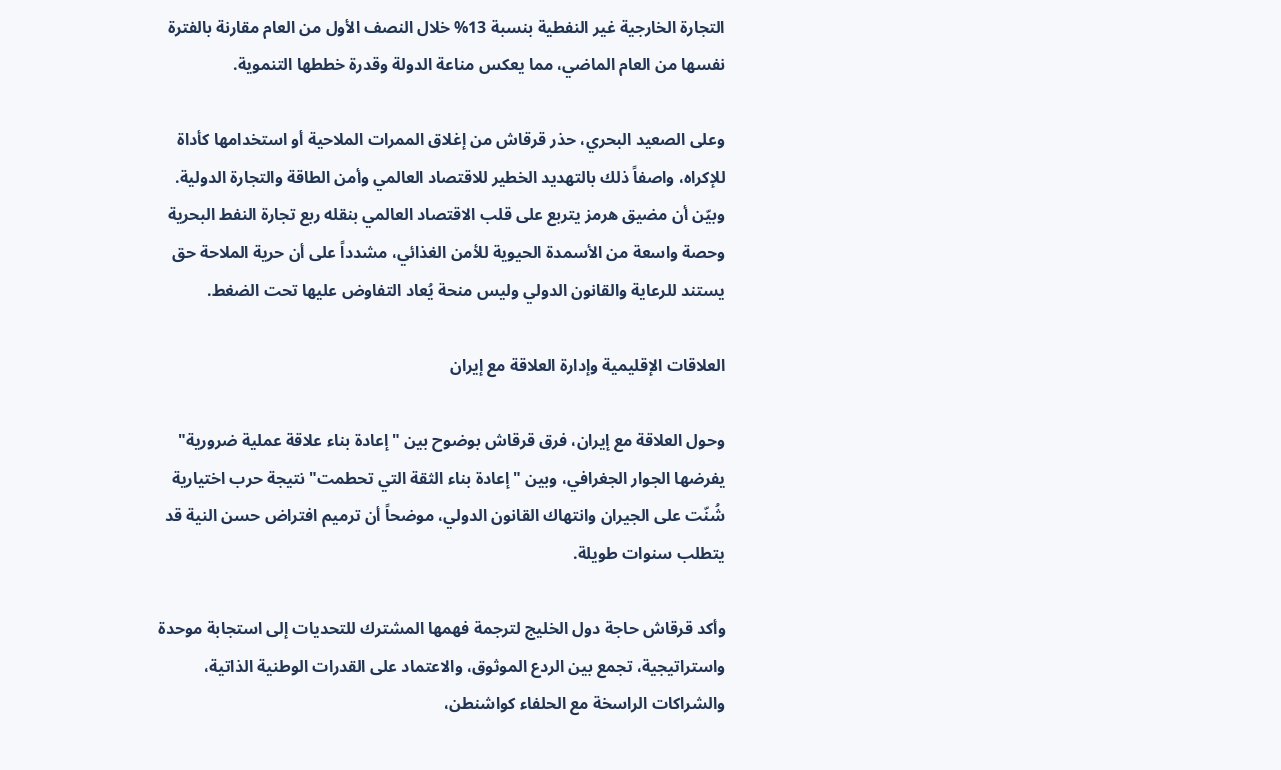التجارة الخارجية غير النفطية بنسبة 13% خلال النصف الأول من العام مقارنة بالفترة نفسها من العام الماضي، مما يعكس مناعة الدولة وقدرة خططها التنموية.

وعلى الصعيد البحري، حذر قرقاش من إغلاق الممرات الملاحية أو استخدامها كأداة للإكراه، واصفاً ذلك بالتهديد الخطير للاقتصاد العالمي وأمن الطاقة والتجارة الدولية. وبيّن أن مضيق هرمز يتربع على قلب الاقتصاد العالمي بنقله ربع تجارة النفط البحرية وحصة واسعة من الأسمدة الحيوية للأمن الغذائي، مشدداً على أن حرية الملاحة حق يستند للرعاية والقانون الدولي وليس منحة يُعاد التفاوض عليها تحت الضغط.

العلاقات الإقليمية وإدارة العلاقة مع إيران

وحول العلاقة مع إيران، فرق قرقاش بوضوح بين "إعادة بناء علاقة عملية ضرورية" يفرضها الجوار الجغرافي، وبين "إعادة بناء الثقة التي تحطمت" نتيجة حرب اختيارية شُنّت على الجيران وانتهاك القانون الدولي، موضحاً أن ترميم افتراض حسن النية قد يتطلب سنوات طويلة.

وأكد قرقاش حاجة دول الخليج لترجمة فهمها المشترك للتحديات إلى استجابة موحدة واستراتيجية، تجمع بين الردع الموثوق، والاعتماد على القدرات الوطنية الذاتية، والشراكات الراسخة مع الحلفاء كواشنطن،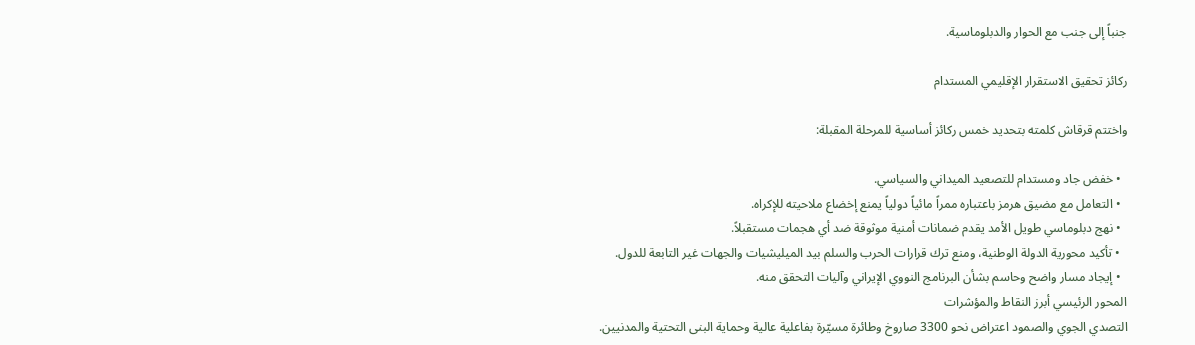جنباً إلى جنب مع الحوار والدبلوماسية.

ركائز تحقيق الاستقرار الإقليمي المستدام

واختتم قرقاش كلمته بتحديد خمس ركائز أساسية للمرحلة المقبلة:

  • خفض جاد ومستدام للتصعيد الميداني والسياسي.
  • التعامل مع مضيق هرمز باعتباره ممراً مائياً دولياً يمنع إخضاع ملاحيته للإكراه.
  • نهج دبلوماسي طويل الأمد يقدم ضمانات أمنية موثوقة ضد أي هجمات مستقبلاً.
  • تأكيد محورية الدولة الوطنية، ومنع ترك قرارات الحرب والسلم بيد الميليشيات والجهات غير التابعة للدول.
  • إيجاد مسار واضح وحاسم بشأن البرنامج النووي الإيراني وآليات التحقق منه.
المحور الرئيسي أبرز النقاط والمؤشرات
التصدي الجوي والصمود اعتراض نحو 3300 صاروخ وطائرة مسيّرة بفاعلية عالية وحماية البنى التحتية والمدنيين.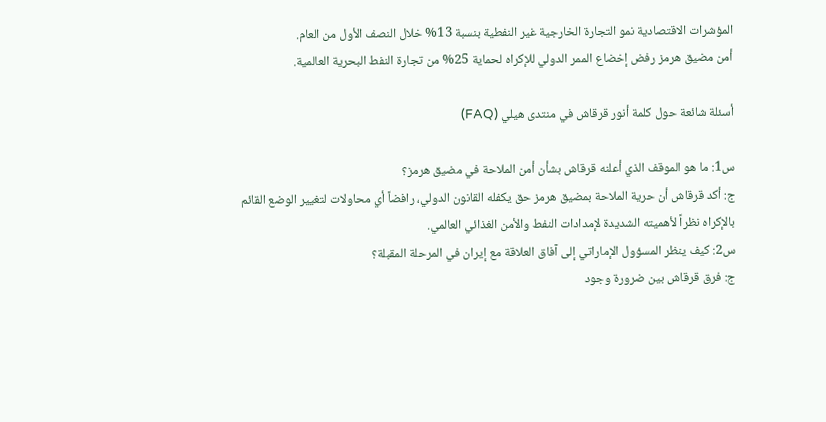المؤشرات الاقتصادية نمو التجارة الخارجية غير النفطية بنسبة 13% خلال النصف الأول من العام.
أمن مضيق هرمز رفض إخضاع الممر الدولي للإكراه لحماية 25% من تجارة النفط البحرية العالمية.

أسئلة شائعة حول كلمة أنور قرقاش في منتدى هيلي (FAQ)

س1: ما هو الموقف الذي أعلنه قرقاش بشأن أمن الملاحة في مضيق هرمز؟
ج: أكد قرقاش أن حرية الملاحة بمضيق هرمز حق يكفله القانون الدولي، رافضاً أي محاولات لتغيير الوضع القائم بالإكراه نظراً لأهميته الشديدة لإمدادات النفط والأمن الغذائي العالمي.
س2: كيف ينظر المسؤول الإماراتي إلى آفاق العلاقة مع إيران في المرحلة المقبلة؟
ج: فرق قرقاش بين ضرورة وجود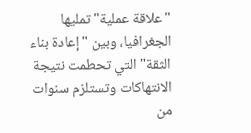"علاقة عملية" تمليها الجغرافيا، وبين "إعادة بناء الثقة" التي تحطمت نتيجة الانتهاكات وتستلزم سنوات من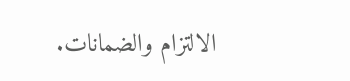الالتزام والضمانات.